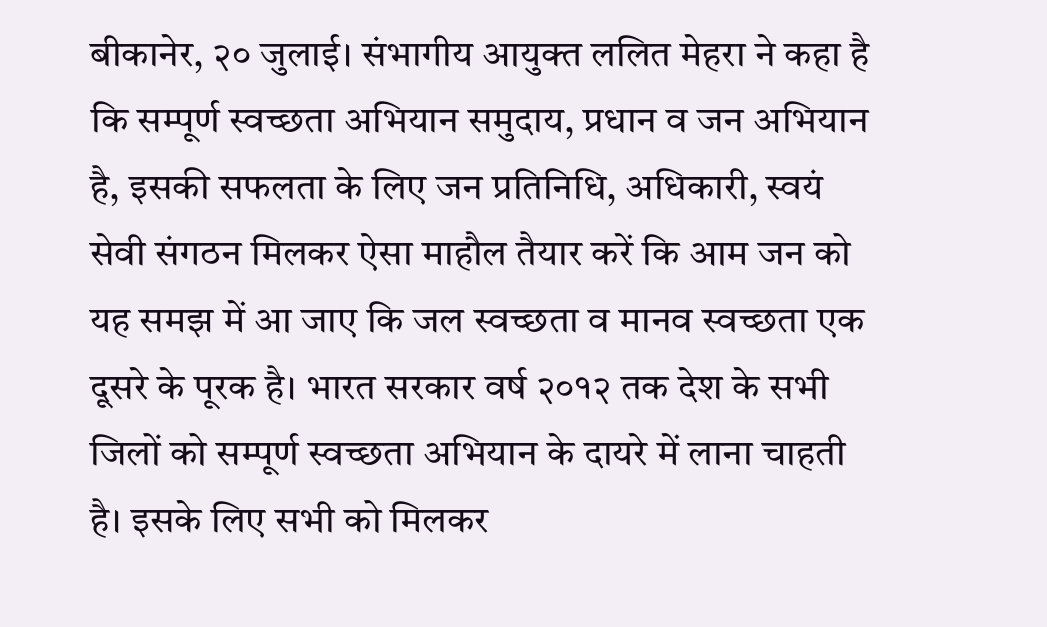बीकानेर, २० जुलाई। संभागीय आयुक्त ललित मेहरा ने कहा है कि सम्पूर्ण स्वच्छता अभियान समुदाय, प्रधान व जन अभियान है, इसकी सफलता के लिए जन प्रतिनिधि, अधिकारी, स्वयं सेवी संगठन मिलकर ऐसा माहौल तैयार करें कि आम जन को यह समझ में आ जाए कि जल स्वच्छता व मानव स्वच्छता एक दूसरे के पूरक है। भारत सरकार वर्ष २०१२ तक देश के सभी जिलों को सम्पूर्ण स्वच्छता अभियान के दायरे में लाना चाहती है। इसके लिए सभी को मिलकर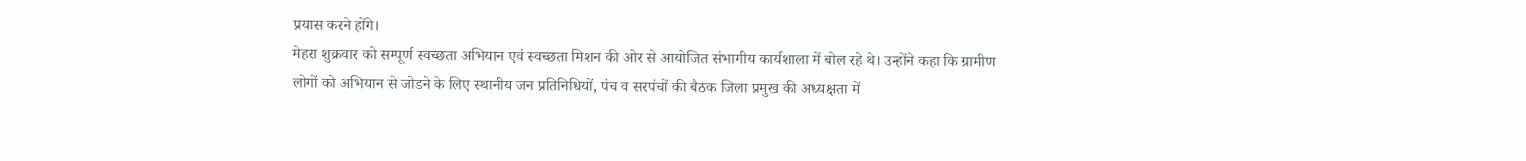प्रयास करने होंगे।
मेहरा शुक्रवार को सम्पूर्ण स्वच्छता अभियान एवं स्वच्छता मिशन की ओर से आयोजित संभागीय कार्यशाला में बोल रहे थे। उन्होंने कहा कि ग्रामीण लोगों को अभियान से जोडने के लिए स्थानीय जन प्रतिनिधियों, पंच व सरपंचों की बैठक जिला प्रमुख की अध्यक्षता में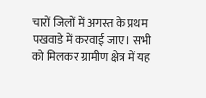चारों जिलों में अगस्त के प्रथम पखवाडे में करवाई जाए। सभी को मिलकर ग्रामीण क्षेत्र में यह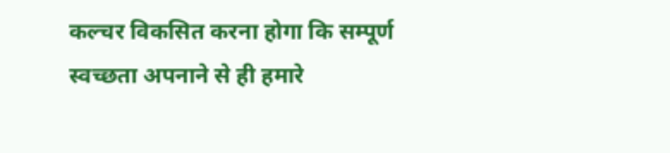कल्चर विकसित करना होगा कि सम्पूर्ण स्वच्छता अपनाने से ही हमारे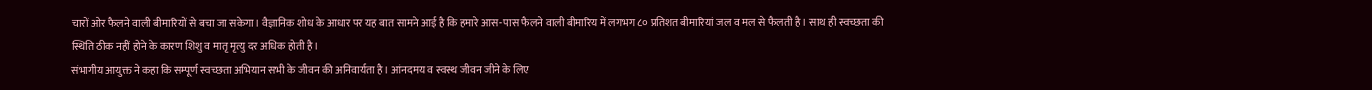चारों ओर फैलने वाली बीमारियों से बचा जा सकेगा। वैज्ञानिक शोध के आधार पर यह बात सामने आई है कि हमारे आस-पास फैलने वाली बीमारिय में लगभग ८० प्रतिशत बीमारियां जल व मल से फैलती है। साथ ही स्वच्छता की स्थिति ठीक नहीं होने के कारण शिशु व मातृ मृत्यु दर अधिक होती है।
संभागीय आयुक्त ने कहा कि सम्पूर्ण स्वच्छता अभियान सभी के जीवन की अनिवार्यता है। आंनदमय व स्वस्थ जीवन जीने के लिए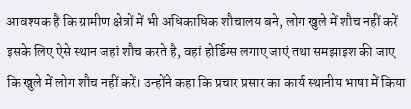आवश्यक है कि ग्रामीण क्षेत्रों में भी अधिकाधिक शौचालय बने, लोग खुले में शौच नहीं करें इसके लिए ऐसे स्थान जहां शौच करते है, वहां होर्डिग्स लगाए जाएं तथा समझाइश की जाए कि खुले में लोग शौच नहीं करें। उन्होंने कहा कि प्रचार प्रसार का कार्य स्थानीय भाषा में किया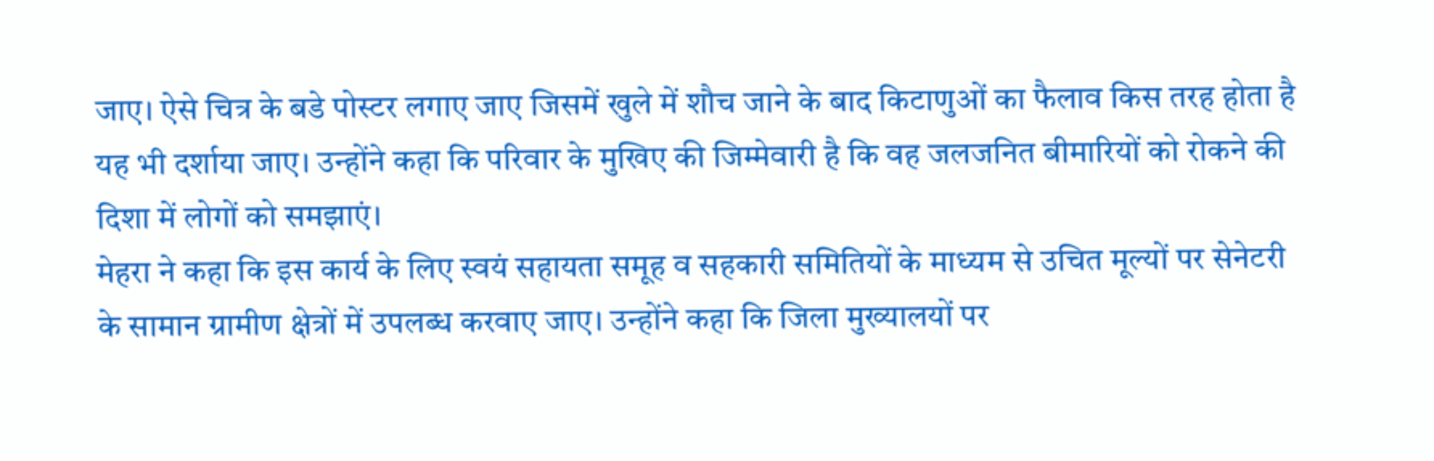जाए। ऐसे चित्र के बडे पोस्टर लगाए जाए जिसमें खुले में शौच जाने के बाद किटाणुओं का फैलाव किस तरह होता है यह भी दर्शाया जाए। उन्होंने कहा कि परिवार के मुखिए की जिम्मेवारी है कि वह जलजनित बीमारियों को रोकने की दिशा में लोगों को समझाएं।
मेहरा ने कहा कि इस कार्य के लिए स्वयं सहायता समूह व सहकारी समितियों के माध्यम से उचित मूल्यों पर सेनेटरी के सामान ग्रामीण क्षेत्रों में उपलब्ध करवाए जाए। उन्होंने कहा कि जिला मुख्यालयों पर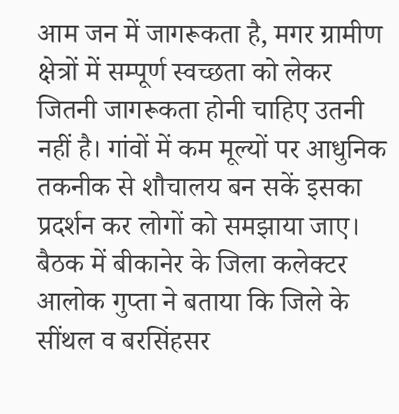आम जन में जागरूकता है, मगर ग्रामीण क्षेत्रों में सम्पूर्ण स्वच्छता को लेकर जितनी जागरूकता होनी चाहिए उतनी नहीं है। गांवों में कम मूल्यों पर आधुनिक तकनीक से शौचालय बन सकें इसका प्रदर्शन कर लोगों को समझाया जाए।
बैठक में बीकानेर के जिला कलेक्टर आलोक गुप्ता ने बताया कि जिले के सींथल व बरसिंहसर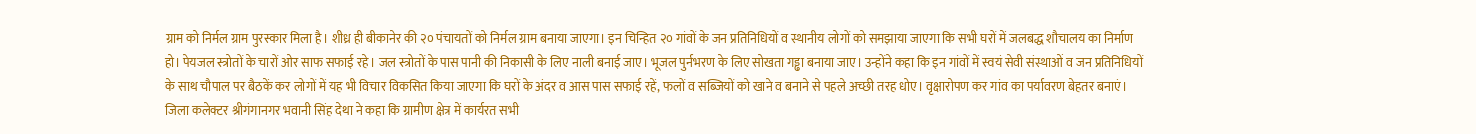ग्राम को निर्मल ग्राम पुरस्कार मिला है। शीध्र ही बीकानेर की २० पंचायतों को निर्मल ग्राम बनाया जाएगा। इन चिन्हित २० गांवों के जन प्रतिनिधियों व स्थानीय लोगों को समझाया जाएगा कि सभी घरों में जलबद्ध शौचालय का निर्माण हो। पेयजल स्त्रोतों के चारों ओर साफ सफाई रहे। जल स्त्रोतों के पास पानी की निकासी के लिए नाली बनाई जाए। भूजल पुर्नभरण के लिए सोखता गड्ढा बनाया जाए। उन्होंने कहा कि इन गांवों में स्वयं सेवी संस्थाओं व जन प्रतिनिधियों के साथ चौपाल पर बैठकें कर लोगों में यह भी विचार विकसित किया जाएगा कि घरों के अंदर व आस पास सफाई रहें, फलों व सब्जियों को खाने व बनाने से पहले अच्छी तरह धोए। वृक्षारोपण कर गांव का पर्यावरण बेहतर बनाएं।
जिला कलेक्टर श्रीगंगानगर भवानी सिंह देथा ने कहा कि ग्रामीण क्षेत्र में कार्यरत सभी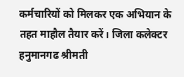कर्मचारियों को मिलकर एक अभियान के तहत माहौल तैयार करें। जिला कलेक्टर हनुमानगढ श्रीमती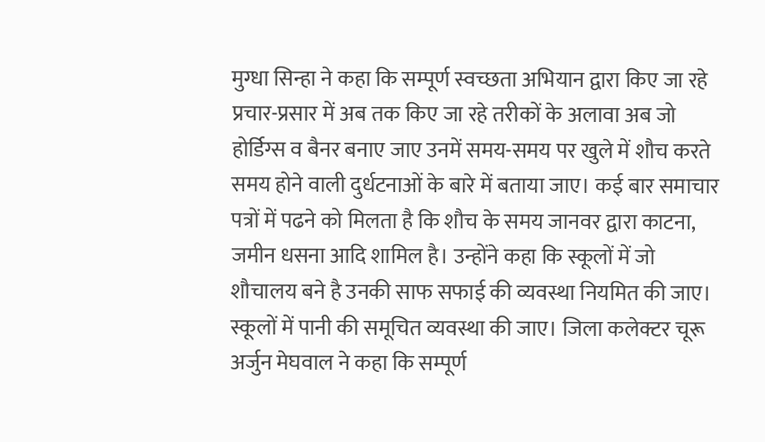मुग्धा सिन्हा ने कहा कि सम्पूर्ण स्वच्छता अभियान द्वारा किए जा रहे प्रचार-प्रसार में अब तक किए जा रहे तरीकों के अलावा अब जो होर्डिग्स व बैनर बनाए जाए उनमें समय-समय पर खुले में शौच करते समय होने वाली दुर्धटनाओं के बारे में बताया जाए। कई बार समाचार पत्रों में पढने को मिलता है कि शौच के समय जानवर द्वारा काटना, जमीन धसना आदि शामिल है। उन्होंने कहा कि स्कूलों में जो शौचालय बने है उनकी साफ सफाई की व्यवस्था नियमित की जाए। स्कूलों में पानी की समूचित व्यवस्था की जाए। जिला कलेक्टर चूरू अर्जुन मेघवाल ने कहा कि सम्पूर्ण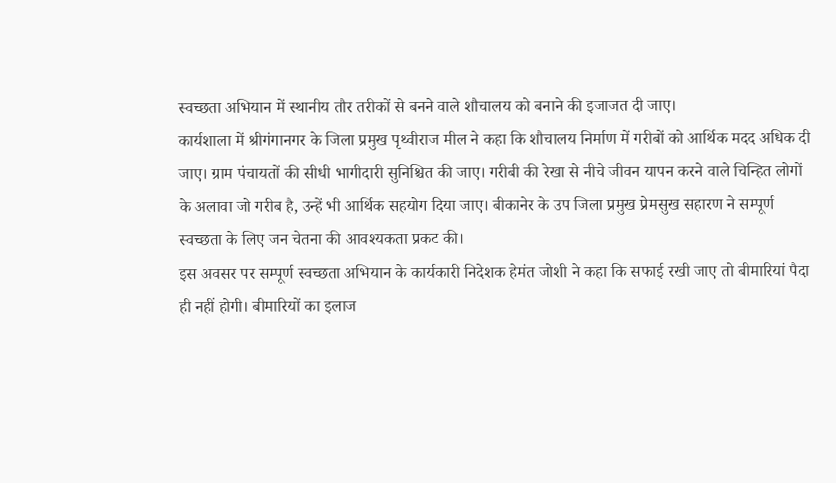स्वच्छता अभियान में स्थानीय तौर तरीकों से बनने वाले शौचालय को बनाने की इजाजत दी जाए।
कार्यशाला में श्रीगंगानगर के जिला प्रमुख पृथ्वीराज मील ने कहा कि शौचालय निर्माण में गरीबों को आर्थिक मदद अधिक दी जाए। ग्राम पंचायतों की सीधी भागीदारी सुनिश्चित की जाए। गरीबी की रेखा से नीचे जीवन यापन करने वाले चिन्हित लोगों के अलावा जो गरीब है, उन्हें भी आर्थिक सहयोग दिया जाए। बीकानेर के उप जिला प्रमुख प्रेमसुख सहारण ने सम्पूर्ण स्वच्छता के लिए जन चेतना की आवश्यकता प्रकट की।
इस अवसर पर सम्पूर्ण स्वच्छता अभियान के कार्यकारी निदेशक हेमंत जोशी ने कहा कि सफाई रखी जाए तो बीमारियां पैदा ही नहीं होगी। बीमारियों का इलाज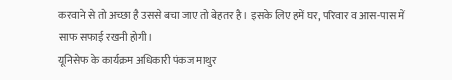करवाने से तो अच्छा है उससे बचा जाए तो बेहतर है। इसके लिए हमें घर, परिवार व आस-पास में साफ सफाई रखनी होगी।
यूनिसेफ के कार्यक्रम अधिकारी पंकज माथुर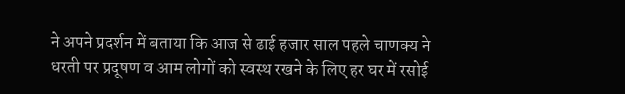ने अपने प्रदर्शन में बताया कि आज से ढाई हजार साल पहले चाणक्य ने धरती पर प्रदूषण व आम लोगों को स्वस्थ रखने के लिए हर घर में रसोई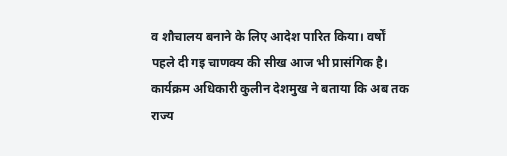व शौचालय बनाने के लिए आदेश पारित किया। वर्षों पहले दी गइ चाणक्य की सीख आज भी प्रासंगिक है। कार्यक्रम अधिकारी कुलीन देशमुख ने बताया कि अब तक राज्य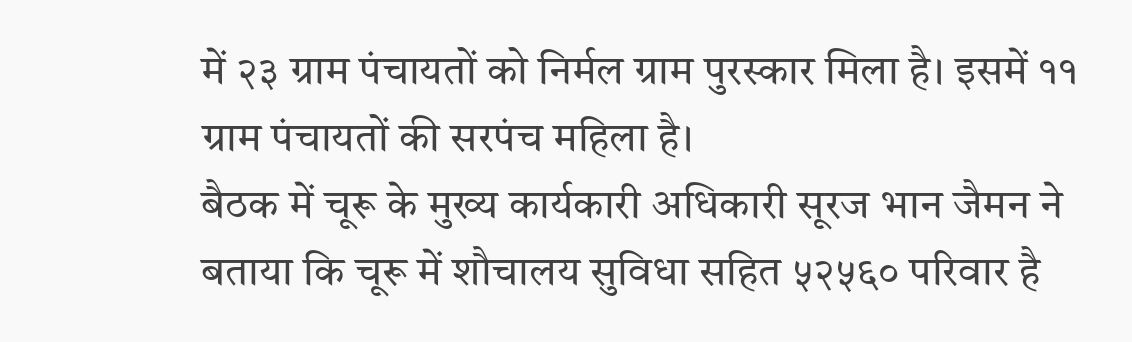में २३ ग्राम पंचायतों को निर्मल ग्राम पुरस्कार मिला है। इसमें ११ ग्राम पंचायतों की सरपंच महिला है।
बैठक में चूरू के मुख्य कार्यकारी अधिकारी सूरज भान जैमन ने बताया कि चूरू में शौचालय सुविधा सहित ५२५६० परिवार है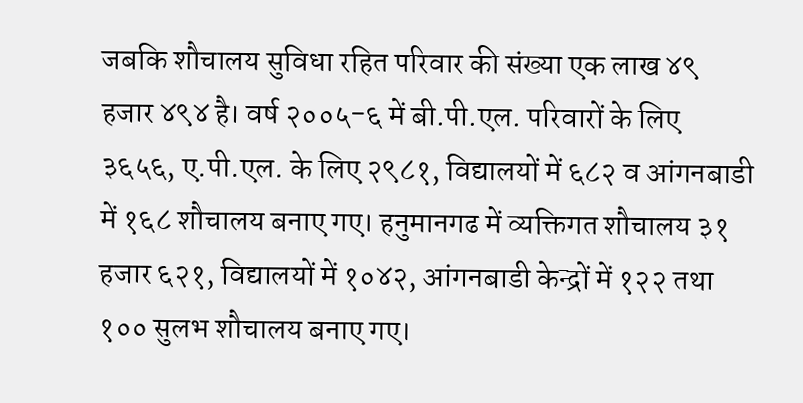जबकि शौचालय सुविधा रहित परिवार की संख्या एक लाख ४९ हजार ४९४ है। वर्ष २००५-६ में बी.पी.एल. परिवारों के लिए ३६५६, ए.पी.एल. के लिए २९८१, विद्यालयों में ६८२ व आंगनबाडी में १६८ शौचालय बनाए गए। हनुमानगढ में व्यक्तिगत शौचालय ३१ हजार ६२१, विद्यालयों में १०४२, आंगनबाडी केन्द्रों में १२२ तथा १०० सुलभ शौचालय बनाए गए।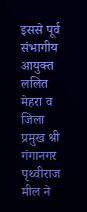इससे पूर्व संभागीय आयुक्त ललित मेहरा व जिला प्रमुख श्री गंगानगर पृथ्वीराज मील ने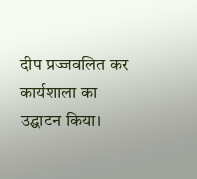दीप प्रज्जवलित कर कार्यशाला का उद्घाटन किया।